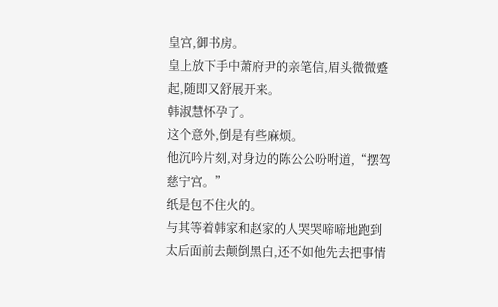皇宫,御书房。
皇上放下手中萧府尹的亲笔信,眉头微微蹙起,随即又舒展开来。
韩淑慧怀孕了。
这个意外,倒是有些麻烦。
他沉吟片刻,对身边的陈公公吩咐道,“摆驾慈宁宫。”
纸是包不住火的。
与其等着韩家和赵家的人哭哭啼啼地跑到太后面前去颠倒黑白,还不如他先去把事情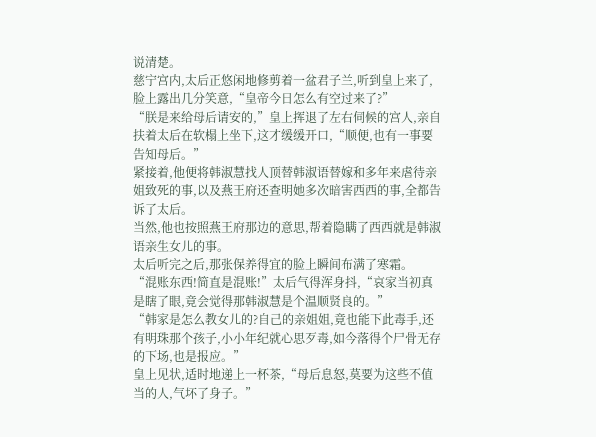说清楚。
慈宁宫内,太后正悠闲地修剪着一盆君子兰,听到皇上来了,脸上露出几分笑意,“皇帝今日怎么有空过来了?”
“朕是来给母后请安的,”皇上挥退了左右伺候的宫人,亲自扶着太后在软榻上坐下,这才缓缓开口,“顺便,也有一事要告知母后。”
紧接着,他便将韩淑慧找人顶替韩淑语替嫁和多年来虐待亲姐致死的事,以及燕王府还查明她多次暗害西西的事,全都告诉了太后。
当然,他也按照燕王府那边的意思,帮着隐瞒了西西就是韩淑语亲生女儿的事。
太后听完之后,那张保养得宜的脸上瞬间布满了寒霜。
“混账东西!简直是混账!”太后气得浑身抖,“哀家当初真是瞎了眼,竟会觉得那韩淑慧是个温顺贤良的。”
“韩家是怎么教女儿的?自己的亲姐姐,竟也能下此毒手,还有明珠那个孩子,小小年纪就心思歹毒,如今落得个尸骨无存的下场,也是报应。”
皇上见状,适时地递上一杯茶,“母后息怒,莫要为这些不值当的人,气坏了身子。”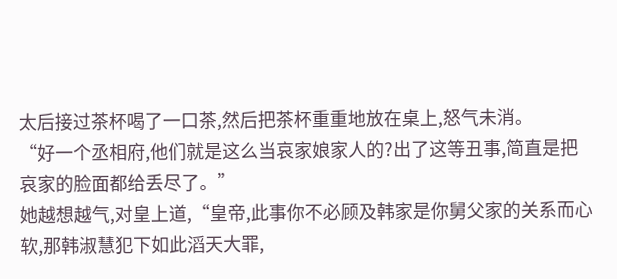太后接过茶杯喝了一口茶,然后把茶杯重重地放在桌上,怒气未消。
“好一个丞相府,他们就是这么当哀家娘家人的?出了这等丑事,简直是把哀家的脸面都给丢尽了。”
她越想越气,对皇上道,“皇帝,此事你不必顾及韩家是你舅父家的关系而心软,那韩淑慧犯下如此滔天大罪,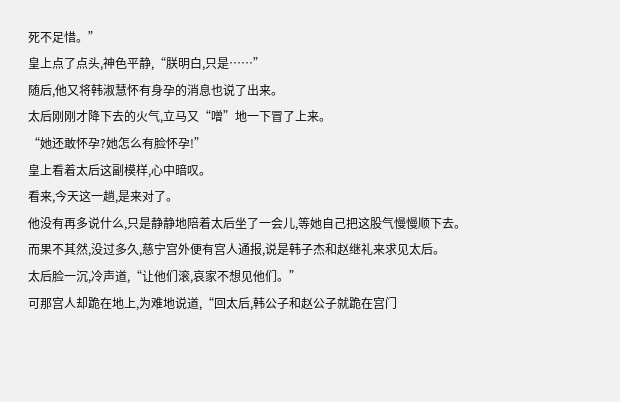死不足惜。”
皇上点了点头,神色平静,“朕明白,只是……”
随后,他又将韩淑慧怀有身孕的消息也说了出来。
太后刚刚才降下去的火气,立马又“噌”地一下冒了上来。
“她还敢怀孕?她怎么有脸怀孕!”
皇上看着太后这副模样,心中暗叹。
看来,今天这一趟,是来对了。
他没有再多说什么,只是静静地陪着太后坐了一会儿,等她自己把这股气慢慢顺下去。
而果不其然,没过多久,慈宁宫外便有宫人通报,说是韩子杰和赵继礼来求见太后。
太后脸一沉,冷声道,“让他们滚,哀家不想见他们。”
可那宫人却跪在地上,为难地说道,“回太后,韩公子和赵公子就跪在宫门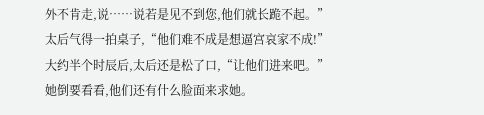外不肯走,说……说若是见不到您,他们就长跪不起。”
太后气得一拍桌子,“他们难不成是想逼宫哀家不成!”
大约半个时辰后,太后还是松了口,“让他们进来吧。”
她倒要看看,他们还有什么脸面来求她。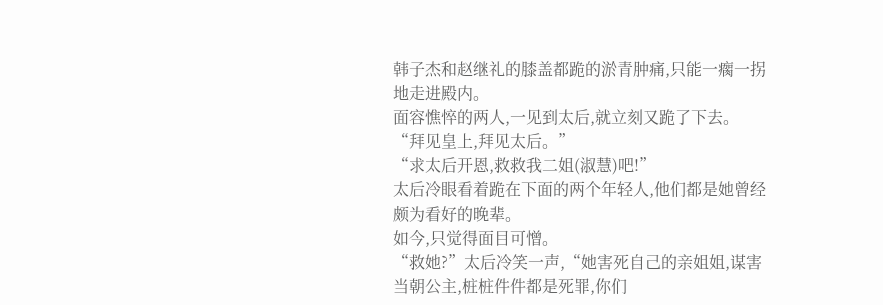韩子杰和赵继礼的膝盖都跪的淤青肿痛,只能一瘸一拐地走进殿内。
面容憔悴的两人,一见到太后,就立刻又跪了下去。
“拜见皇上,拜见太后。”
“求太后开恩,救救我二姐(淑慧)吧!”
太后冷眼看着跪在下面的两个年轻人,他们都是她曾经颇为看好的晚辈。
如今,只觉得面目可憎。
“救她?”太后冷笑一声,“她害死自己的亲姐姐,谋害当朝公主,桩桩件件都是死罪,你们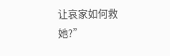让哀家如何救她?”